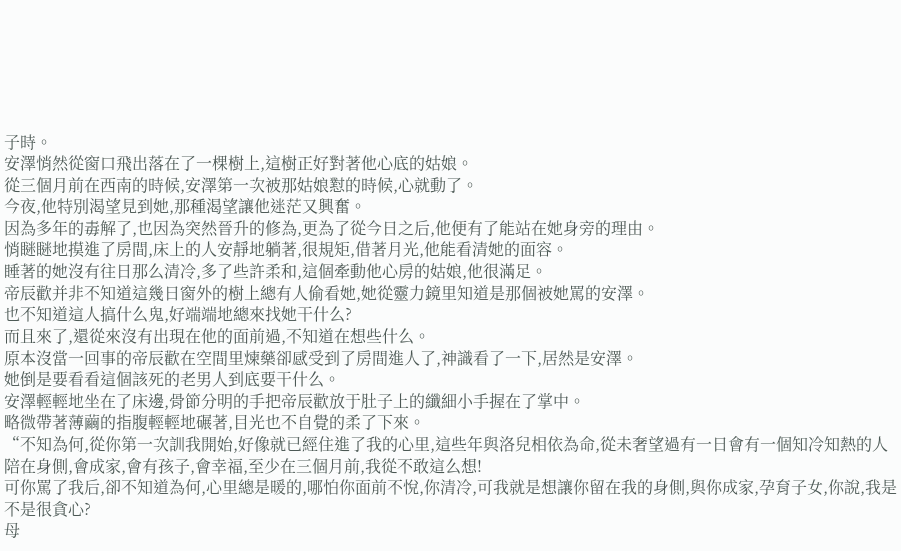子時。
安澤悄然從窗口飛出落在了一棵樹上,這樹正好對著他心底的姑娘。
從三個月前在西南的時候,安澤第一次被那姑娘懟的時候,心就動了。
今夜,他特別渴望見到她,那種渴望讓他迷茫又興奮。
因為多年的毒解了,也因為突然晉升的修為,更為了從今日之后,他便有了能站在她身旁的理由。
悄瞇瞇地摸進了房間,床上的人安靜地躺著,很規矩,借著月光,他能看清她的面容。
睡著的她沒有往日那么清冷,多了些許柔和,這個牽動他心房的姑娘,他很滿足。
帝辰歡并非不知道這幾日窗外的樹上總有人偷看她,她從靈力鏡里知道是那個被她罵的安澤。
也不知道這人搞什么鬼,好端端地總來找她干什么?
而且來了,還從來沒有出現在他的面前過,不知道在想些什么。
原本沒當一回事的帝辰歡在空間里煉藥卻感受到了房間進人了,神識看了一下,居然是安澤。
她倒是要看看這個該死的老男人到底要干什么。
安澤輕輕地坐在了床邊,骨節分明的手把帝辰歡放于肚子上的纖細小手握在了掌中。
略微帶著薄繭的指腹輕輕地碾著,目光也不自覺的柔了下來。
“不知為何,從你第一次訓我開始,好像就已經住進了我的心里,這些年與洛兒相依為命,從未奢望過有一日會有一個知冷知熱的人陪在身側,會成家,會有孩子,會幸福,至少在三個月前,我從不敢這么想!
可你罵了我后,卻不知道為何,心里總是暖的,哪怕你面前不悅,你清冷,可我就是想讓你留在我的身側,與你成家,孕育子女,你說,我是不是很貪心?
母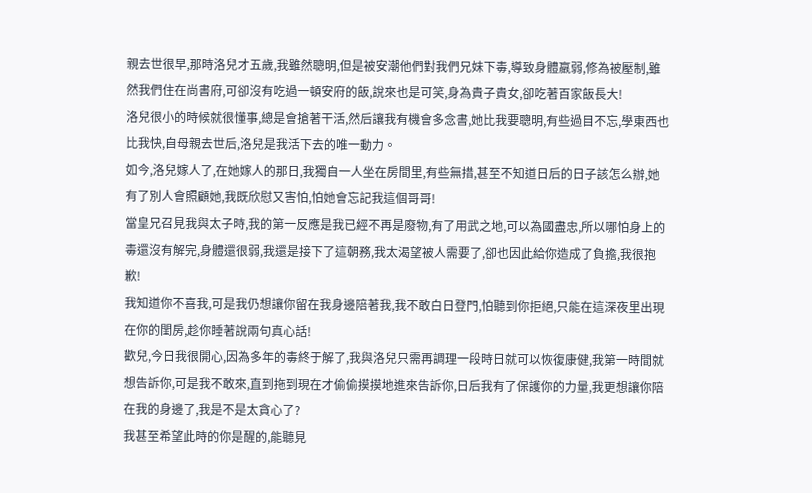親去世很早,那時洛兒才五歲,我雖然聰明,但是被安潮他們對我們兄妹下毒,導致身體羸弱,修為被壓制,雖然我們住在尚書府,可卻沒有吃過一頓安府的飯,說來也是可笑,身為貴子貴女,卻吃著百家飯長大!
洛兒很小的時候就很懂事,總是會搶著干活,然后讓我有機會多念書,她比我要聰明,有些過目不忘,學東西也比我快,自母親去世后,洛兒是我活下去的唯一動力。
如今,洛兒嫁人了,在她嫁人的那日,我獨自一人坐在房間里,有些無措,甚至不知道日后的日子該怎么辦,她有了別人會照顧她,我既欣慰又害怕,怕她會忘記我這個哥哥!
當皇兄召見我與太子時,我的第一反應是我已經不再是廢物,有了用武之地,可以為國盡忠,所以哪怕身上的毒還沒有解完,身體還很弱,我還是接下了這朝務,我太渴望被人需要了,卻也因此給你造成了負擔,我很抱歉!
我知道你不喜我,可是我仍想讓你留在我身邊陪著我,我不敢白日登門,怕聽到你拒絕,只能在這深夜里出現在你的閨房,趁你睡著說兩句真心話!
歡兒,今日我很開心,因為多年的毒終于解了,我與洛兒只需再調理一段時日就可以恢復康健,我第一時間就想告訴你,可是我不敢來,直到拖到現在才偷偷摸摸地進來告訴你,日后我有了保護你的力量,我更想讓你陪在我的身邊了,我是不是太貪心了?
我甚至希望此時的你是醒的,能聽見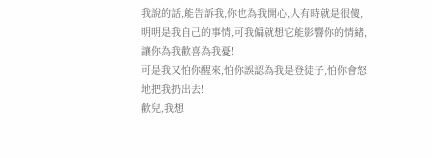我說的話,能告訴我,你也為我開心,人有時就是很傻,明明是我自己的事情,可我偏就想它能影響你的情緒,讓你為我歡喜為我憂!
可是我又怕你醒來,怕你誤認為我是登徒子,怕你會怒地把我扔出去!
歡兒,我想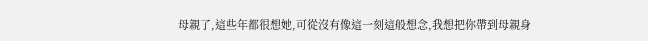母親了,這些年都很想她,可從沒有像這一刻這般想念,我想把你帶到母親身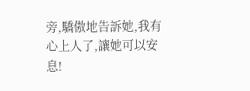旁,驕傲地告訴她,我有心上人了,讓她可以安息!